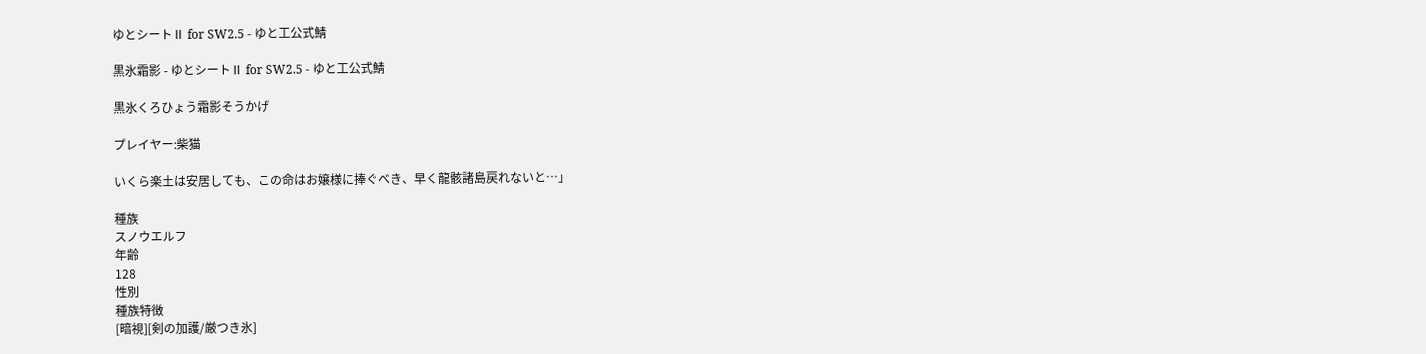ゆとシートⅡ for SW2.5 - ゆと工公式鯖

黒氷霜影 - ゆとシートⅡ for SW2.5 - ゆと工公式鯖

黒氷くろひょう霜影そうかげ

プレイヤー:柴猫

いくら楽土は安居しても、この命はお嬢様に捧ぐべき、早く龍骸諸島戻れないと…」

種族
スノウエルフ
年齢
128
性別
種族特徴
[暗視][剣の加護/厳つき氷]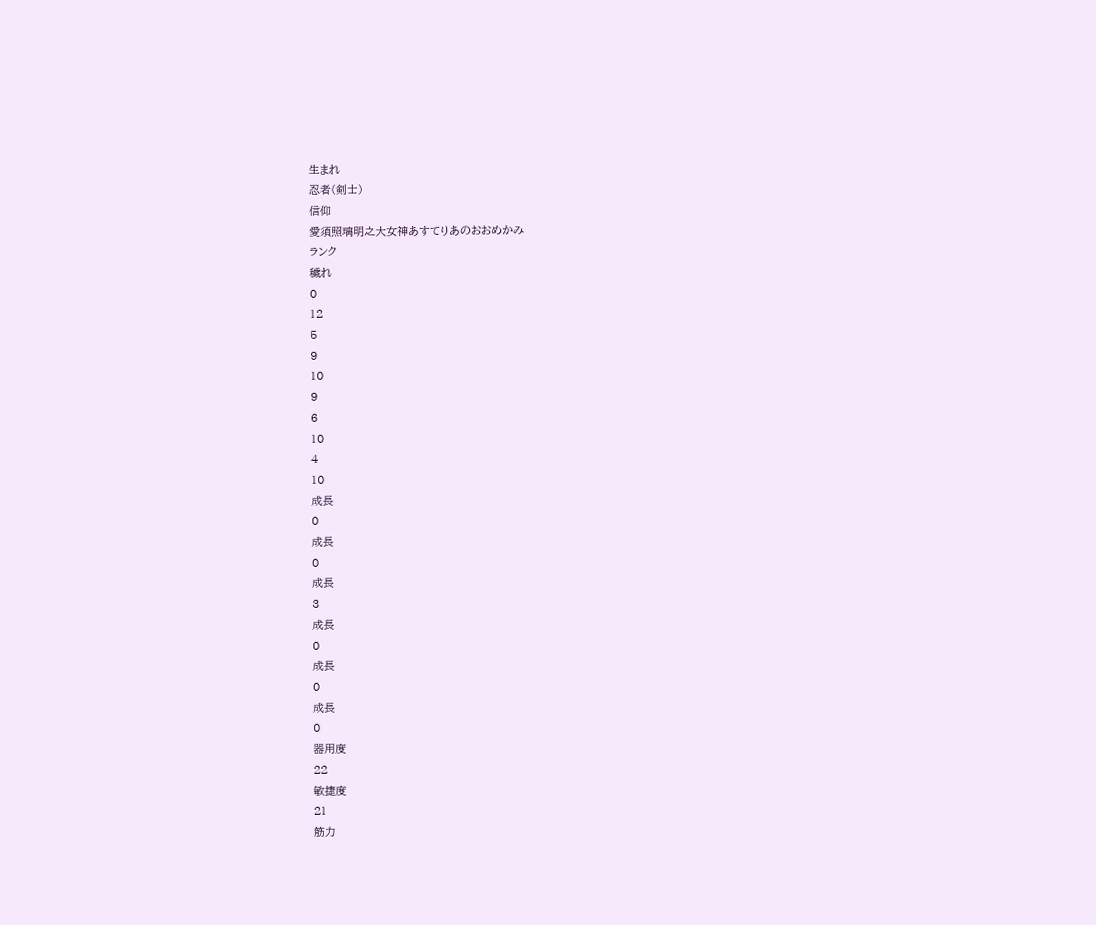生まれ
忍者(剣士)
信仰
愛須照璃明之大女神あすてりあのおおめかみ
ランク
穢れ
0
12
5
9
10
9
6
10
4
10
成長
0
成長
0
成長
3
成長
0
成長
0
成長
0
器用度
22
敏捷度
21
筋力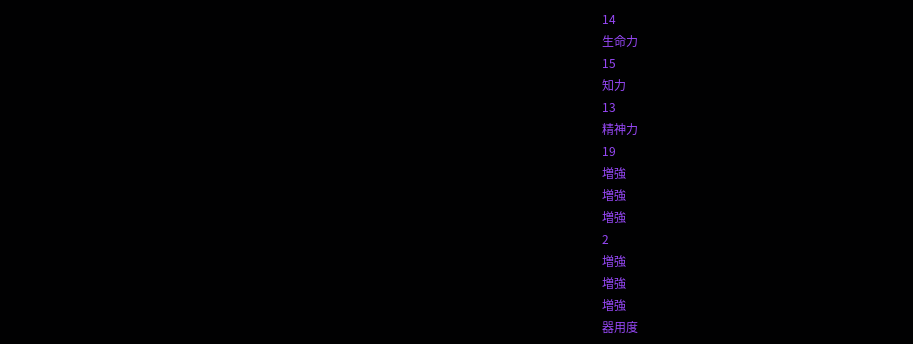14
生命力
15
知力
13
精神力
19
増強
増強
増強
2
増強
増強
増強
器用度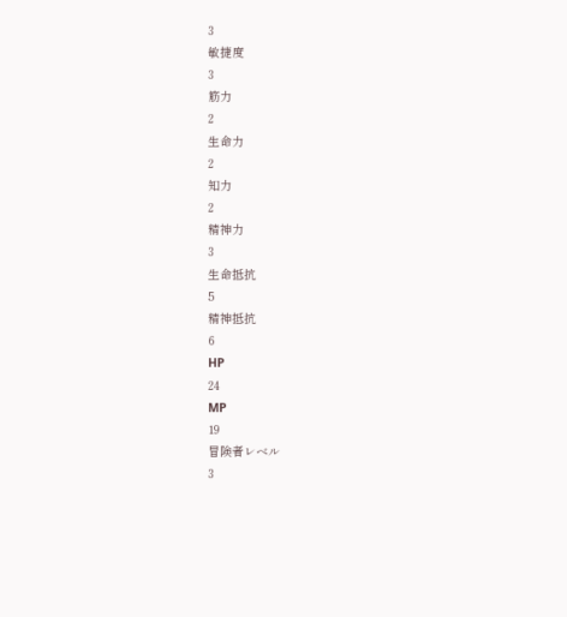3
敏捷度
3
筋力
2
生命力
2
知力
2
精神力
3
生命抵抗
5
精神抵抗
6
HP
24
MP
19
冒険者レベル
3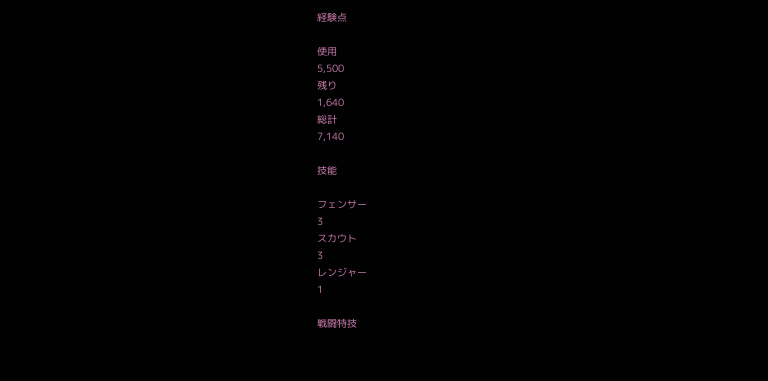経験点

使用
5,500
残り
1,640
総計
7,140

技能

フェンサー
3
スカウト
3
レンジャー
1

戦闘特技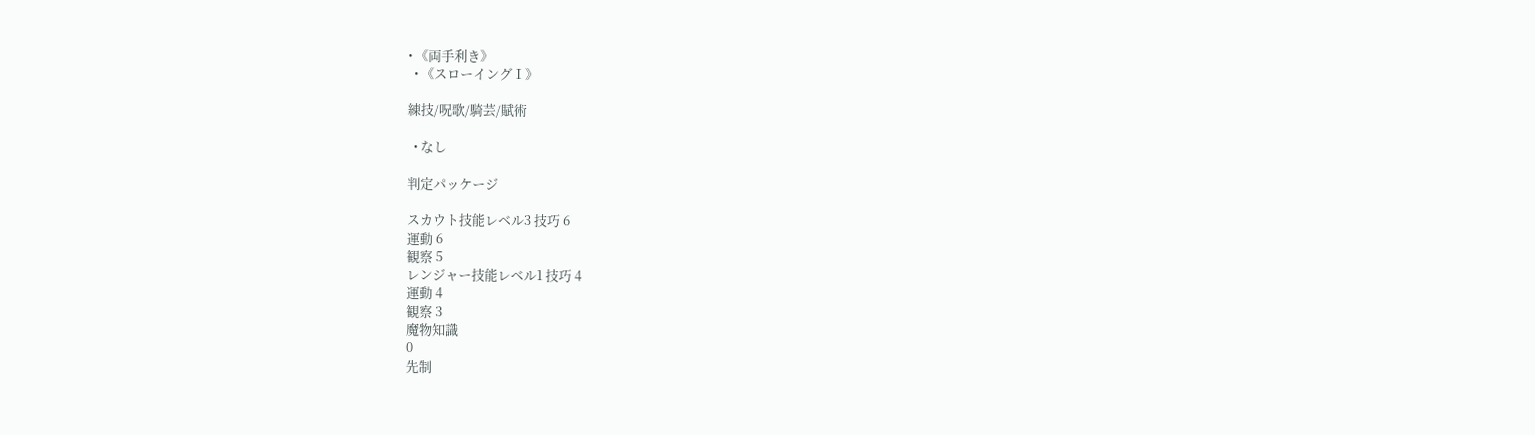• 《両手利き》
  • 《スローイングⅠ》

練技/呪歌/騎芸/賦術

  • なし

判定パッケージ

スカウト技能レベル3 技巧 6
運動 6
観察 5
レンジャー技能レベル1 技巧 4
運動 4
観察 3
魔物知識
0
先制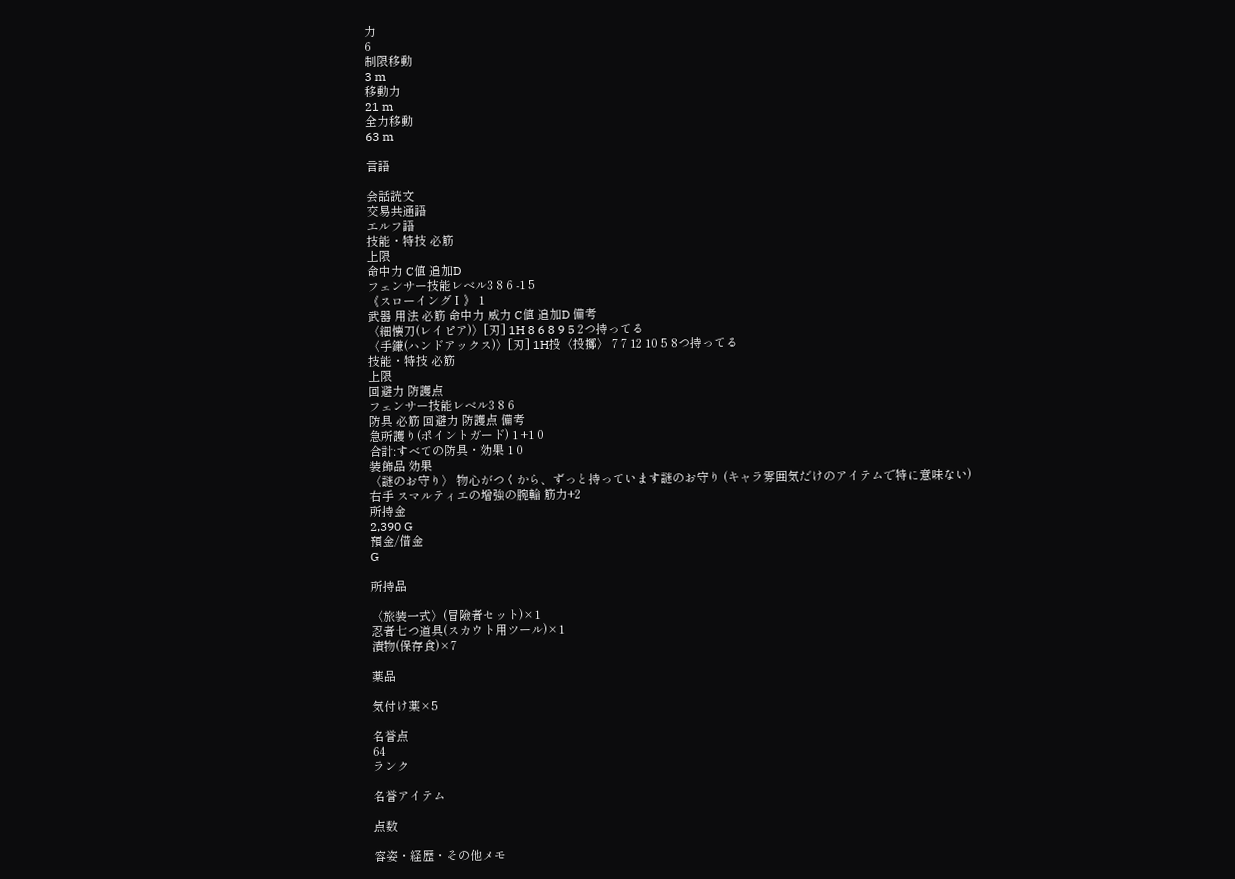力
6
制限移動
3 m
移動力
21 m
全力移動
63 m

言語

会話読文
交易共通語
エルフ語
技能・特技 必筋
上限
命中力 C値 追加D
フェンサー技能レベル3 8 6 -1 5
《スローイングⅠ》 1
武器 用法 必筋 命中力 威力 C値 追加D 備考
〈細懐刀(レイピア)〉[刃] 1H 8 6 8 9 5 2つ持ってる
〈手鎌(ハンドアックス)〉[刃] 1H投〈投擲〉 7 7 12 10 5 8つ持ってる
技能・特技 必筋
上限
回避力 防護点
フェンサー技能レベル3 8 6
防具 必筋 回避力 防護点 備考
急所護り(ポイントガード) 1 +1 0
合計:すべての防具・効果 1 0
装飾品 効果
〈謎のお守り〉 物心がつくから、ずっと持っています謎のお守り (キャラ雰囲気だけのアイテムで特に意味ない)
右手 スマルティエの增強の腕輪 筋力+2
所持金
2,390 G
預金/借金
G

所持品

〈旅装一式〉(冒險者セット)×1
忍者七つ道具(スカウト用ツール)×1
漬物(保存食)×7

薬品

気付け薬×5

名誉点
64
ランク

名誉アイテム

点数

容姿・経歴・その他メモ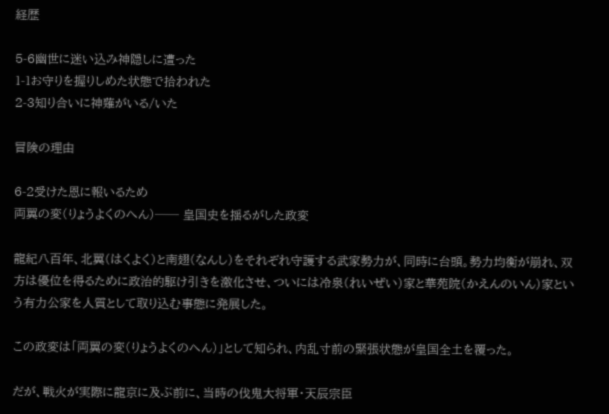経歴

5-6幽世に迷い込み神隠しに遭った
1-1お守りを握りしめた状態で拾われた
2-3知り合いに神薙がいる/いた

冒険の理由

6-2受けた恩に報いるため
両翼の変(りょうよくのへん)── 皇国史を揺るがした政変

龍紀八百年、北翼(はくよく)と南翅(なんし)をそれぞれ守護する武家勢力が、同時に台頭。勢力均衡が崩れ、双方は優位を得るために政治的駆け引きを激化させ、ついには冷泉(れいぜい)家と華苑院(かえんのいん)家という有力公家を人質として取り込む事態に発展した。

この政変は「両翼の変(りょうよくのへん)」として知られ、内乱寸前の緊張状態が皇国全土を覆った。

だが、戦火が実際に龍京に及ぶ前に、当時の伐鬼大将軍・天辰宗臣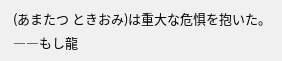(あまたつ ときおみ)は重大な危惧を抱いた。
――もし龍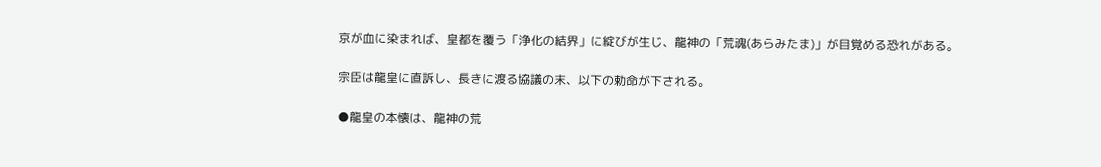京が血に染まれば、皇都を覆う「浄化の結界」に綻びが生じ、龍神の「荒魂(あらみたま)」が目覚める恐れがある。

宗臣は龍皇に直訴し、長きに渡る協議の末、以下の勅命が下される。

●龍皇の本懐は、龍神の荒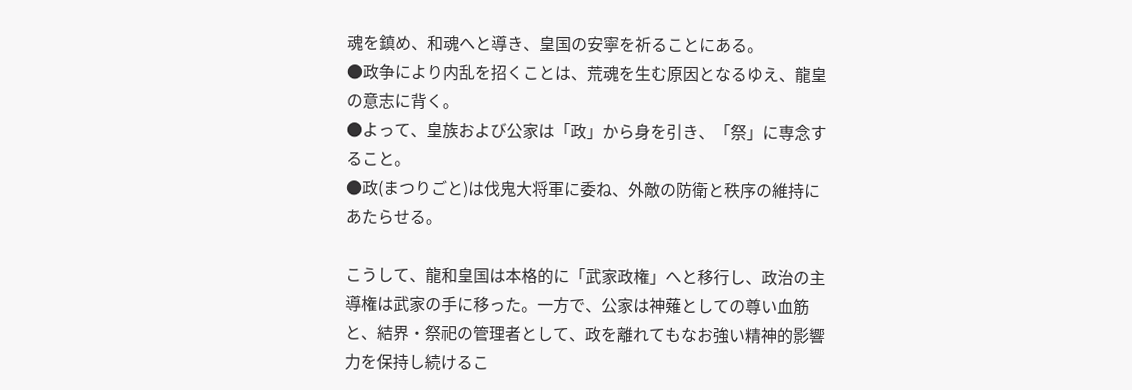魂を鎮め、和魂へと導き、皇国の安寧を祈ることにある。
●政争により内乱を招くことは、荒魂を生む原因となるゆえ、龍皇の意志に背く。
●よって、皇族および公家は「政」から身を引き、「祭」に専念すること。
●政(まつりごと)は伐鬼大将軍に委ね、外敵の防衛と秩序の維持にあたらせる。

こうして、龍和皇国は本格的に「武家政権」へと移行し、政治の主導権は武家の手に移った。一方で、公家は神薙としての尊い血筋と、結界・祭祀の管理者として、政を離れてもなお強い精神的影響力を保持し続けるこ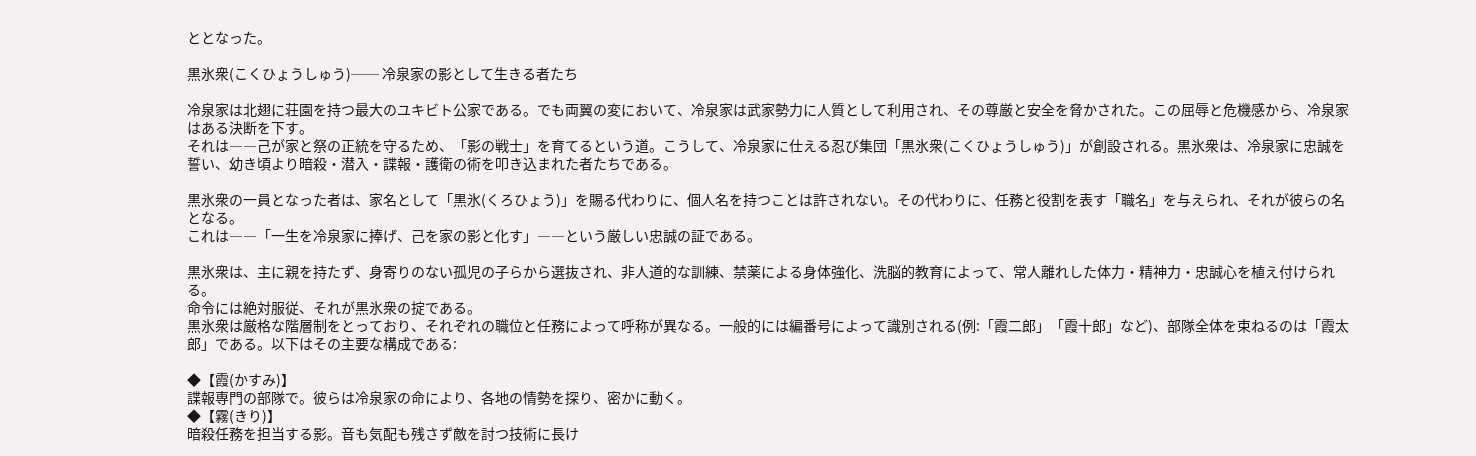ととなった。

黒氷衆(こくひょうしゅう)── 冷泉家の影として生きる者たち

冷泉家は北翅に荘園を持つ最大のユキビト公家である。でも両翼の変において、冷泉家は武家勢力に人質として利用され、その尊厳と安全を脅かされた。この屈辱と危機感から、冷泉家はある決断を下す。
それは――己が家と祭の正統を守るため、「影の戦士」を育てるという道。こうして、冷泉家に仕える忍び集団「黒氷衆(こくひょうしゅう)」が創設される。黒氷衆は、冷泉家に忠誠を誓い、幼き頃より暗殺・潜入・諜報・護衛の術を叩き込まれた者たちである。

黒氷衆の一員となった者は、家名として「黒氷(くろひょう)」を賜る代わりに、個人名を持つことは許されない。その代わりに、任務と役割を表す「職名」を与えられ、それが彼らの名となる。
これは――「一生を冷泉家に捧げ、己を家の影と化す」――という厳しい忠誠の証である。

黒氷衆は、主に親を持たず、身寄りのない孤児の子らから選抜され、非人道的な訓練、禁薬による身体強化、洗脳的教育によって、常人離れした体力・精神力・忠誠心を植え付けられる。
命令には絶対服従、それが黒氷衆の掟である。
黒氷衆は厳格な階層制をとっており、それぞれの職位と任務によって呼称が異なる。一般的には編番号によって識別される(例:「霞二郎」「霞十郎」など)、部隊全体を束ねるのは「霞太郎」である。以下はその主要な構成である:

◆【霞(かすみ)】
諜報専門の部隊で。彼らは冷泉家の命により、各地の情勢を探り、密かに動く。
◆【霧(きり)】
暗殺任務を担当する影。音も気配も残さず敵を討つ技術に長け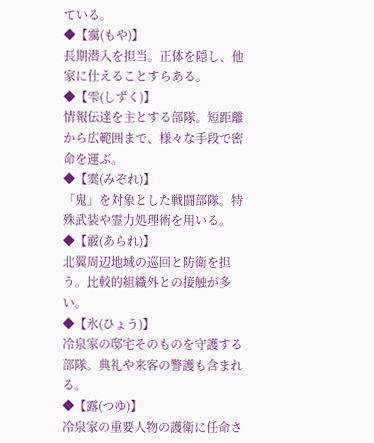ている。
◆【靄(もや)】
長期潜入を担当。正体を隠し、他家に仕えることすらある。
◆【雫(しずく)】
情報伝達を主とする部隊。短距離から広範囲まで、様々な手段で密命を運ぶ。
◆【霙(みぞれ)】
「鬼」を対象とした戦闘部隊。特殊武装や霊力処理術を用いる。
◆【霰(あられ)】
北翼周辺地域の巡回と防衛を担う。比較的組織外との接触が多い。
◆【氷(ひょう)】
冷泉家の邸宅そのものを守護する部隊。典礼や来客の警護も含まれる。
◆【露(つゆ)】
冷泉家の重要人物の護衛に任命さ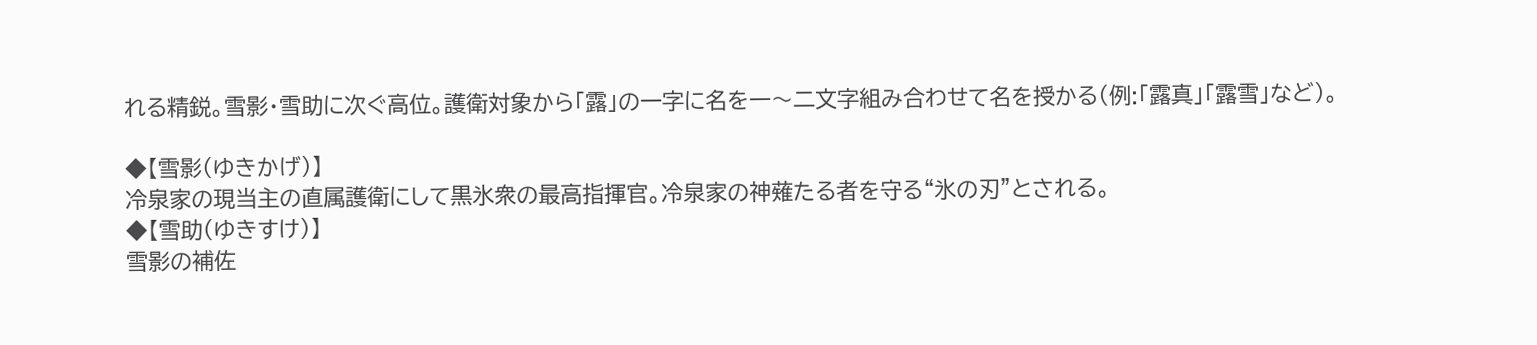れる精鋭。雪影・雪助に次ぐ高位。護衛対象から「露」の一字に名を一〜二文字組み合わせて名を授かる(例:「露真」「露雪」など)。

◆【雪影(ゆきかげ)】
冷泉家の現当主の直属護衛にして黒氷衆の最高指揮官。冷泉家の神薙たる者を守る“氷の刃”とされる。
◆【雪助(ゆきすけ)】
雪影の補佐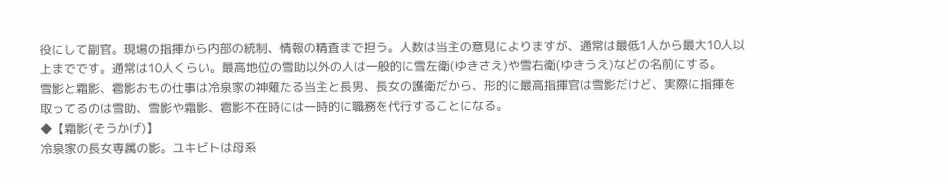役にして副官。現場の指揮から内部の統制、情報の精査まで担う。人数は当主の意見によりますが、通常は最低1人から最大10人以上までです。通常は10人くらい。最高地位の雪助以外の人は一般的に雪左衛(ゆきさえ)や雪右衛(ゆきうえ)などの名前にする。
雪影と霜影、雹影おもの仕事は冷泉家の神薙たる当主と長男、長女の護衛だから、形的に最高指揮官は雪影だけど、実際に指揮を取ってるのは雪助、雪影や霜影、雹影不在時には一時的に職務を代行することになる。
◆【霜影(そうかげ)】
冷泉家の長女専属の影。ユキビトは母系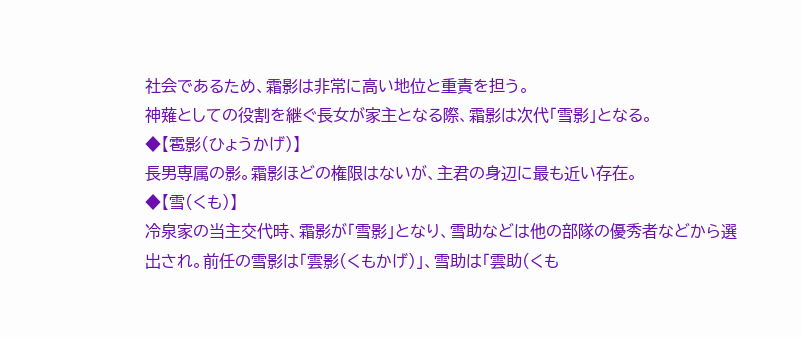社会であるため、霜影は非常に高い地位と重責を担う。
神薙としての役割を継ぐ長女が家主となる際、霜影は次代「雪影」となる。
◆【雹影(ひょうかげ)】
長男専属の影。霜影ほどの権限はないが、主君の身辺に最も近い存在。
◆【雪(くも)】
冷泉家の当主交代時、霜影が「雪影」となり、雪助などは他の部隊の優秀者などから選出され。前任の雪影は「雲影(くもかげ)」、雪助は「雲助(くも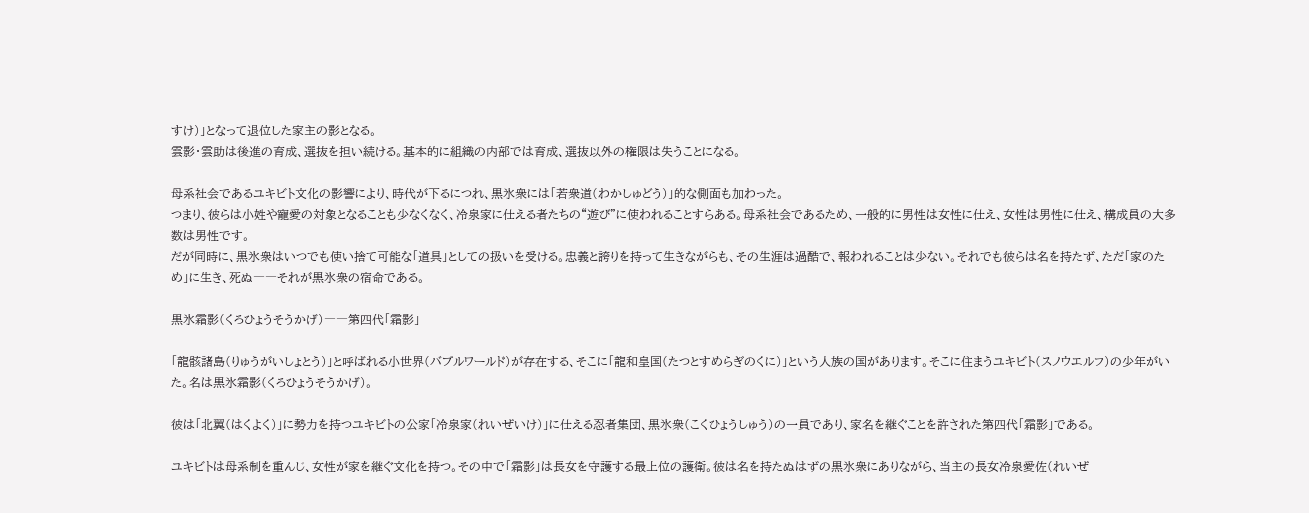すけ)」となって退位した家主の影となる。
雲影・雲助は後進の育成、選抜を担い続ける。基本的に組織の内部では育成、選抜以外の権限は失うことになる。

母系社会であるユキビト文化の影響により、時代が下るにつれ、黒氷衆には「若衆道(わかしゅどう)」的な側面も加わった。
つまり、彼らは小姓や寵愛の対象となることも少なくなく、冷泉家に仕える者たちの“遊び”に使われることすらある。母系社会であるため、一般的に男性は女性に仕え、女性は男性に仕え、構成員の大多数は男性です。
だが同時に、黒氷衆はいつでも使い捨て可能な「道具」としての扱いを受ける。忠義と誇りを持って生きながらも、その生涯は過酷で、報われることは少ない。それでも彼らは名を持たず、ただ「家のため」に生き、死ぬ――それが黒氷衆の宿命である。

黒氷霜影(くろひょうそうかげ)――第四代「霜影」

「龍骸諸島(りゅうがいしょとう)」と呼ばれる小世界(バブルワールド)が存在する、そこに「龍和皇国(たつとすめらぎのくに)」という人族の国があります。そこに住まうユキビト(スノウエルフ)の少年がいた。名は黒氷霜影(くろひょうそうかげ)。

彼は「北翼(はくよく)」に勢力を持つユキビトの公家「冷泉家(れいぜいけ)」に仕える忍者集団、黒氷衆(こくひょうしゅう)の一員であり、家名を継ぐことを許された第四代「霜影」である。

ユキビトは母系制を重んじ、女性が家を継ぐ文化を持つ。その中で「霜影」は長女を守護する最上位の護衛。彼は名を持たぬはずの黒氷衆にありながら、当主の長女冷泉愛佐(れいぜ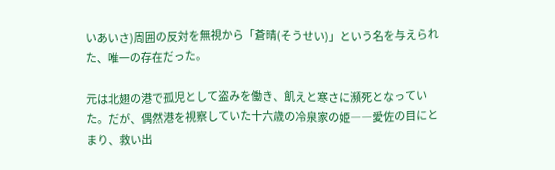いあいさ)周囲の反対を無視から「蒼晴(そうせい)」という名を与えられた、唯一の存在だった。

元は北翅の港で孤児として盗みを働き、飢えと寒さに瀕死となっていた。だが、偶然港を視察していた十六歳の冷泉家の姫――愛佐の目にとまり、救い出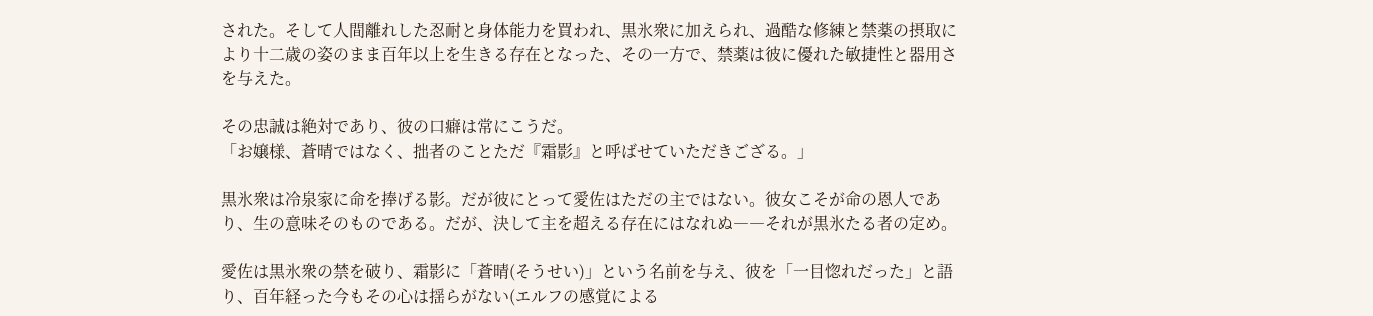された。そして人間離れした忍耐と身体能力を買われ、黒氷衆に加えられ、過酷な修練と禁薬の摂取により十二歳の姿のまま百年以上を生きる存在となった、その一方で、禁薬は彼に優れた敏捷性と器用さを与えた。

その忠誠は絶対であり、彼の口癖は常にこうだ。
「お嬢様、蒼晴ではなく、拙者のことただ『霜影』と呼ばせていただきござる。」

黒氷衆は冷泉家に命を捧げる影。だが彼にとって愛佐はただの主ではない。彼女こそが命の恩人であり、生の意味そのものである。だが、決して主を超える存在にはなれぬ――それが黒氷たる者の定め。

愛佐は黒氷衆の禁を破り、霜影に「蒼晴(そうせい)」という名前を与え、彼を「一目惚れだった」と語り、百年経った今もその心は揺らがない(エルフの感覚による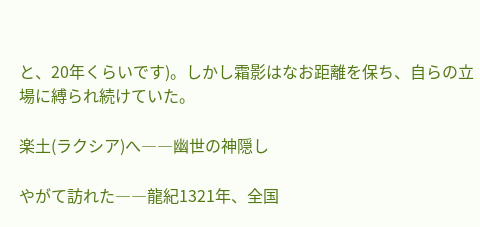と、20年くらいです)。しかし霜影はなお距離を保ち、自らの立場に縛られ続けていた。

楽土(ラクシア)へ――幽世の神隠し

やがて訪れた――龍紀1321年、全国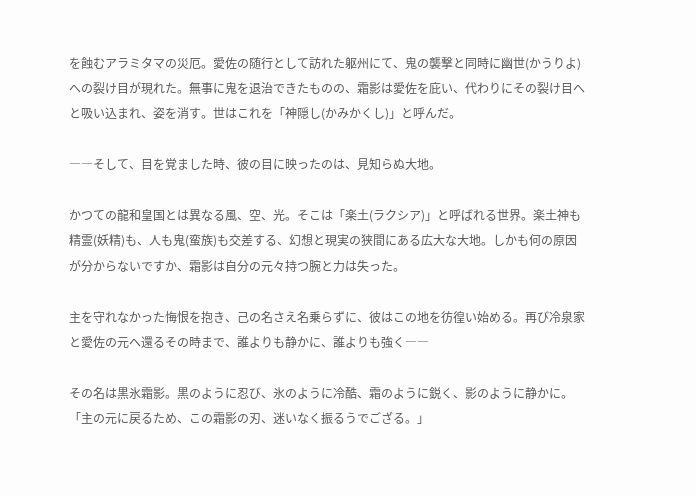を蝕むアラミタマの災厄。愛佐の随行として訪れた躯州にて、鬼の襲撃と同時に幽世(かうりよ)への裂け目が現れた。無事に鬼を退治できたものの、霜影は愛佐を庇い、代わりにその裂け目へと吸い込まれ、姿を消す。世はこれを「神隠し(かみかくし)」と呼んだ。

――そして、目を覚ました時、彼の目に映ったのは、見知らぬ大地。

かつての龍和皇国とは異なる風、空、光。そこは「楽土(ラクシア)」と呼ばれる世界。楽土神も精霊(妖精)も、人も鬼(蛮族)も交差する、幻想と現実の狭間にある広大な大地。しかも何の原因が分からないですか、霜影は自分の元々持つ腕と力は失った。

主を守れなかった悔恨を抱き、己の名さえ名乗らずに、彼はこの地を彷徨い始める。再び冷泉家と愛佐の元へ還るその時まで、誰よりも静かに、誰よりも強く――

その名は黒氷霜影。黒のように忍び、氷のように冷酷、霜のように鋭く、影のように静かに。
「主の元に戻るため、この霜影の刃、迷いなく振るうでござる。」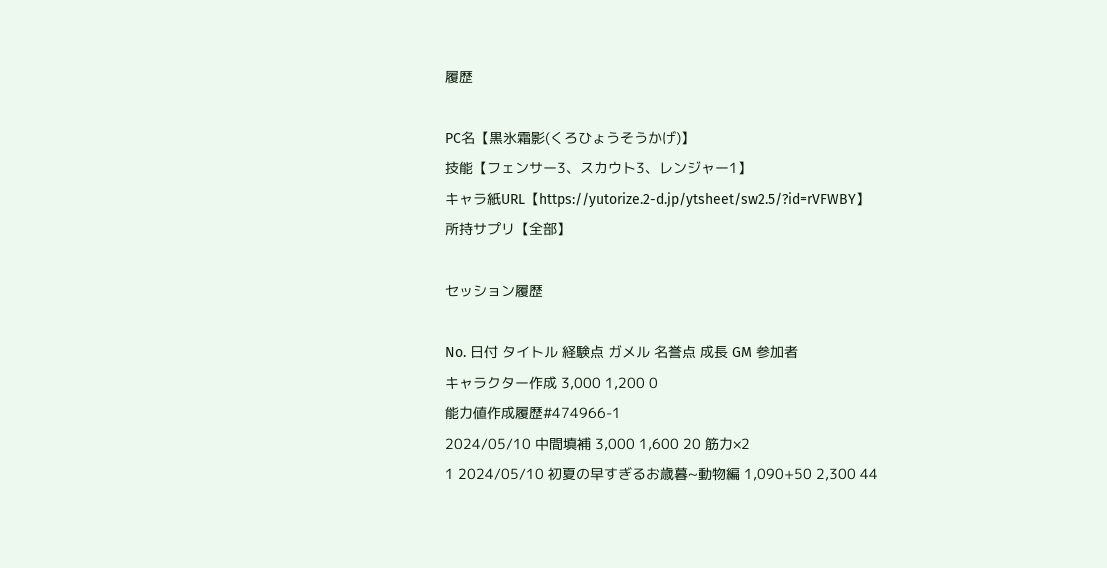履歴

PC名【黒氷霜影(くろひょうそうかげ)】
技能【フェンサー3、スカウト3、レンジャー1】
キャラ紙URL【https://yutorize.2-d.jp/ytsheet/sw2.5/?id=rVFWBY】
所持サプリ【全部】

セッション履歴

No. 日付 タイトル 経験点 ガメル 名誉点 成長 GM 参加者
キャラクター作成 3,000 1,200 0
能力値作成履歴#474966-1
2024/05/10 中間填補 3,000 1,600 20 筋力×2
1 2024/05/10 初夏の早すぎるお歳暮~動物編 1,090+50 2,300 44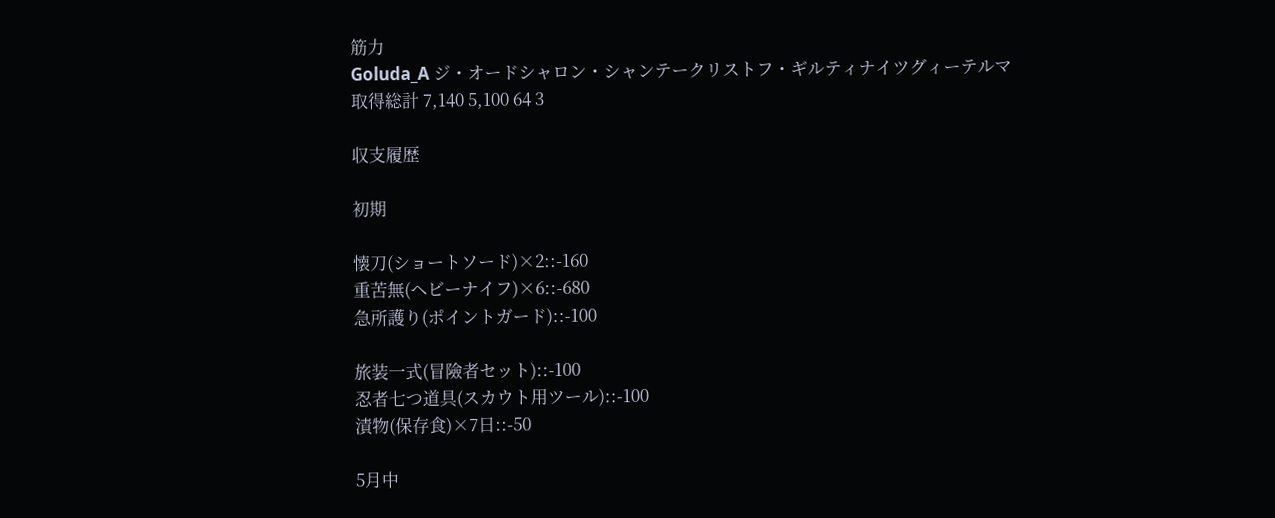筋力
Goluda_A ジ・オードシャロン・シャンテークリストフ・ギルティナイツグィーテルマ
取得総計 7,140 5,100 64 3

収支履歴

初期

懐刀(ショートソード)×2::-160
重苦無(ヘビーナイフ)×6::-680
急所護り(ポイントガード)::-100

旅装一式(冒險者セット)::-100
忍者七つ道具(スカウト用ツール)::-100
漬物(保存食)×7日::-50

5月中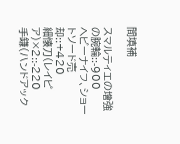間填補

スマルティエの增強の腕輪::-900
ヘビーナイフ、ショートソード売却::+420
細懐刀(レイピア)×2::-220
手鎌(ハンドアック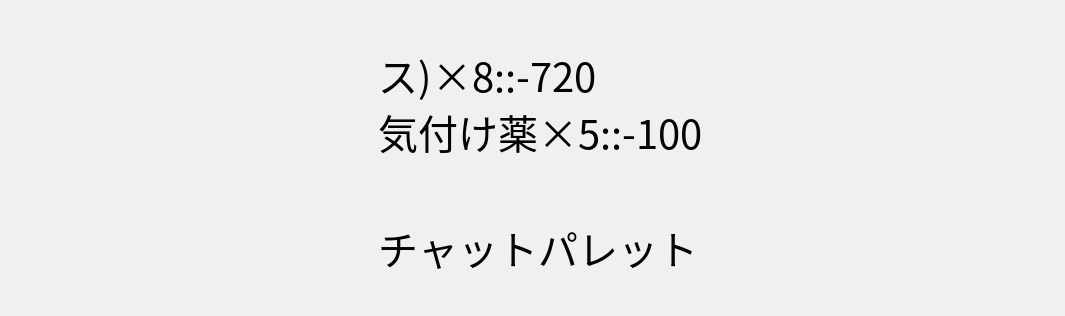ス)×8::-720
気付け薬×5::-100

チャットパレット